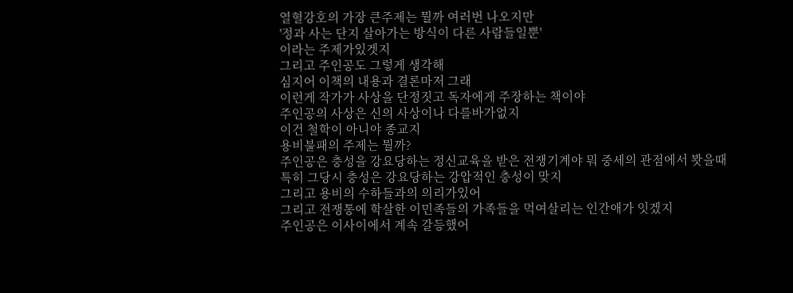열혈강호의 가장 큰주제는 뭘까 여러번 나오지만
'정과 사는 단지 살아가는 방식이 다른 사람들일뿐'
이라는 주제가있겟지
그리고 주인공도 그렇게 생각해
심지어 이책의 내용과 결론마저 그래
이런게 작가가 사상을 단정짓고 독자에게 주장하는 책이야
주인공의 사상은 신의 사상이나 다를바가없지
이건 철학이 아니야 종교지
용비불패의 주제는 뭘까?
주인공은 충성을 강요당하는 정신교육을 받은 전쟁기계야 뭐 중세의 관점에서 봣을때
특히 그당시 충성은 강요당하는 강압적인 충성이 맞지
그리고 용비의 수하들과의 의리가있어
그리고 전쟁통에 학살한 이민족들의 가족들을 먹여살리는 인간애가 잇겠지
주인공은 이사이에서 계속 갈등했어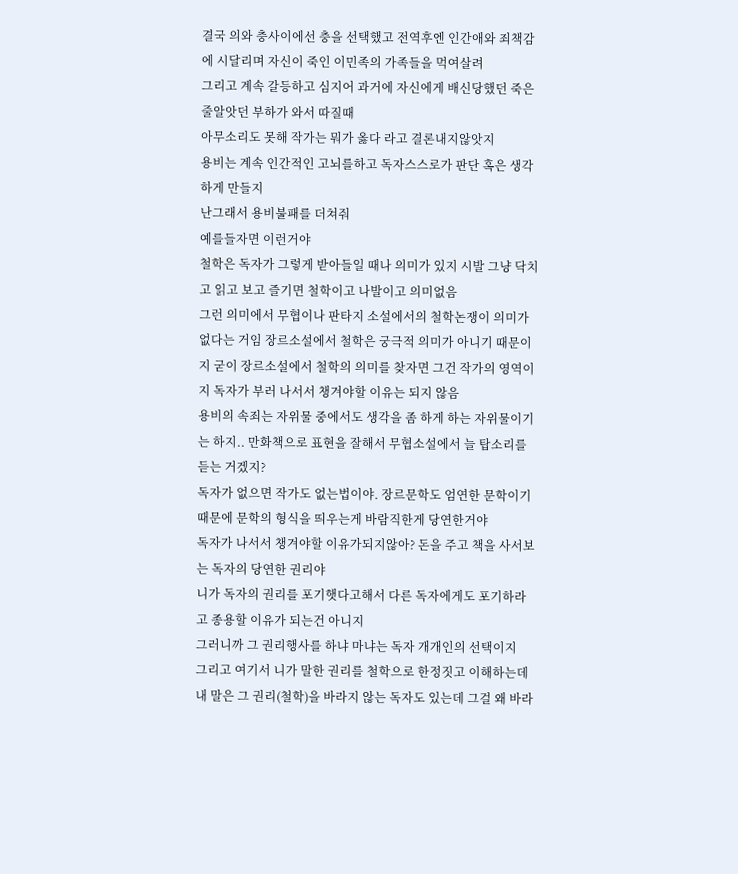결국 의와 충사이에선 충을 선택했고 전역후엔 인간애와 죄책감에 시달리며 자신이 죽인 이민족의 가족들을 먹여살려
그리고 계속 갈등하고 심지어 과거에 자신에게 배신당했던 죽은줄알앗던 부하가 와서 따질때
아무소리도 못해 작가는 뭐가 옳다 라고 결론내지않앗지
용비는 계속 인간적인 고뇌를하고 독자스스로가 판단 혹은 생각하게 만들지
난그래서 용비불패를 더쳐줘
예를들자면 이런거야
철학은 독자가 그렇게 받아들일 때나 의미가 있지 시발 그냥 닥치고 읽고 보고 즐기면 철학이고 나발이고 의미없음
그런 의미에서 무협이나 판타지 소설에서의 철학논쟁이 의미가 없다는 거임 장르소설에서 철학은 궁극적 의미가 아니기 때문이지 굳이 장르소설에서 철학의 의미를 찾자면 그건 작가의 영역이지 독자가 부러 나서서 챙겨야할 이유는 되지 않음
용비의 속죄는 자위물 중에서도 생각을 좀 하게 하는 자위물이기는 하지.. 만화책으로 표현을 잘해서 무협소설에서 늘 탑소리를 듣는 거겠지?
독자가 없으면 작가도 없는법이야. 장르문학도 엄연한 문학이기때문에 문학의 형식을 띄우는게 바람직한게 당연한거야
독자가 나서서 챙겨야할 이유가되지않아? 돈을 주고 책을 사서보는 독자의 당연한 권리야
니가 독자의 권리를 포기햇다고해서 다른 독자에게도 포기하라고 종용할 이유가 되는건 아니지
그러니까 그 권리행사를 하냐 마냐는 독자 개개인의 선택이지
그리고 여기서 니가 말한 권리를 철학으로 한정짓고 이해하는데 내 말은 그 권리(철학)을 바라지 않는 독자도 있는데 그걸 왜 바라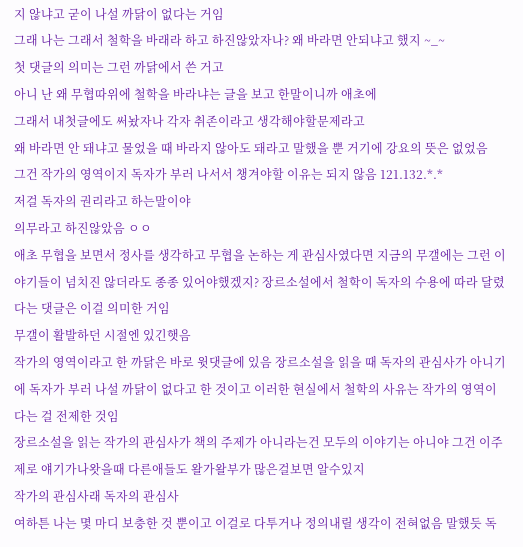지 않냐고 굳이 나설 까닭이 없다는 거임
그래 나는 그래서 철학을 바래라 하고 하진않았자나? 왜 바라면 안되냐고 했지 ~_~
첫 댓글의 의미는 그런 까닭에서 쓴 거고
아니 난 왜 무협따위에 철학을 바라냐는 글을 보고 한말이니까 애초에
그래서 내첫글에도 써놨자나 각자 취존이라고 생각해야할문제라고
왜 바라면 안 돼냐고 물었을 때 바라지 않아도 돼라고 말했을 뿐 거기에 강요의 뜻은 없었음
그건 작가의 영역이지 독자가 부러 나서서 챙겨야할 이유는 되지 않음 121.132.*.*
저걸 독자의 권리라고 하는말이야
의무라고 하진않았음 ㅇㅇ
애초 무협을 보면서 정사를 생각하고 무협을 논하는 게 관심사였다면 지금의 무갤에는 그런 이야기들이 넘치진 않더라도 종종 있어야했겠지? 장르소설에서 철학이 독자의 수용에 따라 달렸다는 댓글은 이걸 의미한 거임
무갤이 활발하던 시절엔 있긴햇음
작가의 영역이라고 한 까닭은 바로 윗댓글에 있음 장르소설을 읽을 때 독자의 관심사가 아니기에 독자가 부러 나설 까닭이 없다고 한 것이고 이러한 현실에서 철학의 사유는 작가의 영역이다는 걸 전제한 것임
장르소설을 읽는 작가의 관심사가 책의 주제가 아니라는건 모두의 이야기는 아니야 그건 이주제로 얘기가나왓을때 다른애들도 왈가왈부가 많은걸보면 알수있지
작가의 관심사래 독자의 관심사
여하튼 나는 몇 마디 보충한 것 뿐이고 이걸로 다투거나 정의내릴 생각이 전혀없음 말했듯 독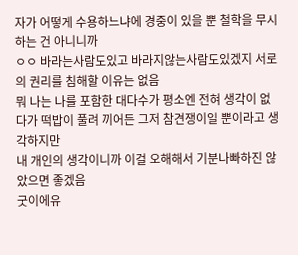자가 어떻게 수용하느냐에 경중이 있을 뿐 철학을 무시하는 건 아니니까
ㅇㅇ 바라는사람도있고 바라지않는사람도있겠지 서로의 권리를 침해할 이유는 없음
뭐 나는 나를 포함한 대다수가 평소엔 전혀 생각이 없다가 떡밥이 풀려 끼어든 그저 참견쟁이일 뿐이라고 생각하지만
내 개인의 생각이니까 이걸 오해해서 기분나빠하진 않았으면 좋겠음
굿이에유